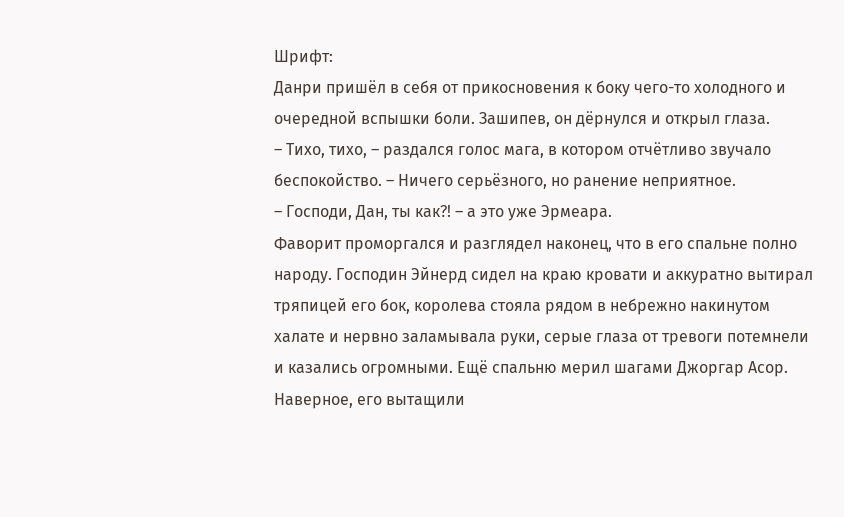Шрифт:
Данри пришёл в себя от прикосновения к боку чего-то холодного и очередной вспышки боли. Зашипев, он дёрнулся и открыл глаза.
– Тихо, тихо, – раздался голос мага, в котором отчётливо звучало беспокойство. – Ничего серьёзного, но ранение неприятное.
– Господи, Дан, ты как?! – а это уже Эрмеара.
Фаворит проморгался и разглядел наконец, что в его спальне полно народу. Господин Эйнерд сидел на краю кровати и аккуратно вытирал тряпицей его бок, королева стояла рядом в небрежно накинутом халате и нервно заламывала руки, серые глаза от тревоги потемнели и казались огромными. Ещё спальню мерил шагами Джоргар Асор. Наверное, его вытащили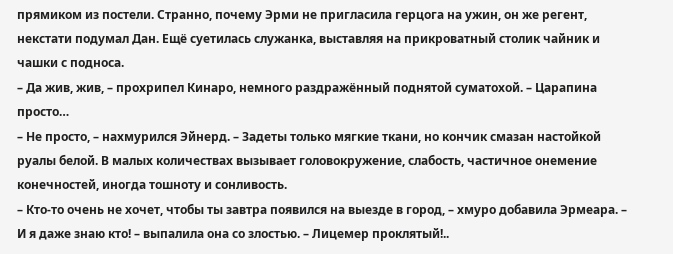прямиком из постели. Странно, почему Эрми не пригласила герцога на ужин, он же регент, некстати подумал Дан. Ещё суетилась служанка, выставляя на прикроватный столик чайник и чашки с подноса.
– Да жив, жив, – прохрипел Кинаро, немного раздражённый поднятой суматохой. – Царапина просто…
– Не просто, – нахмурился Эйнерд. – Задеты только мягкие ткани, но кончик смазан настойкой руалы белой. В малых количествах вызывает головокружение, слабость, частичное онемение конечностей, иногда тошноту и сонливость.
– Кто-то очень не хочет, чтобы ты завтра появился на выезде в город, – хмуро добавила Эрмеара. – И я даже знаю кто! – выпалила она со злостью. – Лицемер проклятый!..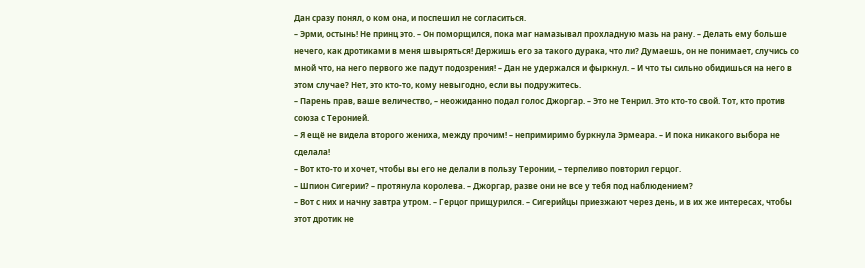Дан сразу понял, о ком она, и поспешил не согласиться.
– Эрми, остынь! Не принц это. – Он поморщился, пока маг намазывал прохладную мазь на рану. – Делать ему больше нечего, как дротиками в меня швыряться! Держишь его за такого дурака, что ли? Думаешь, он не понимает, случись со мной что, на него первого же падут подозрения! – Дан не удержался и фыркнул. – И что ты сильно обидишься на него в этом случае? Нет, это кто-то, кому невыгодно, если вы подружитесь.
– Парень прав, ваше величество, – неожиданно подал голос Джоргар. – Это не Тенрил. Это кто-то свой. Тот, кто против союза с Теронией.
– Я ещё не видела второго жениха, между прочим! – непримиримо буркнула Эрмеара. – И пока никакого выбора не сделала!
– Вот кто-то и хочет, чтобы вы его не делали в пользу Теронии, – терпеливо повторил герцог.
– Шпион Сигерии? – протянула королева. – Джоргар, разве они не все у тебя под наблюдением?
– Вот с них и начну завтра утром. – Герцог прищурился. – Сигерийцы приезжают через день, и в их же интересах, чтобы этот дротик не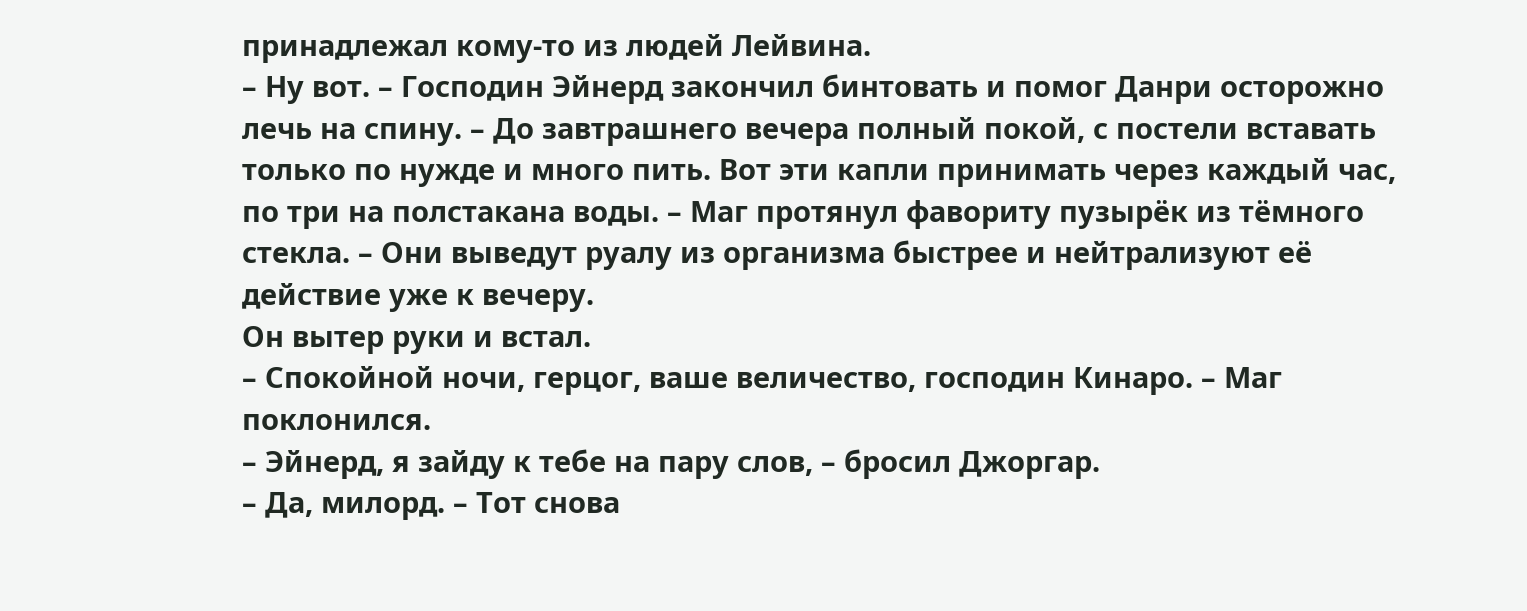принадлежал кому-то из людей Лейвина.
– Ну вот. – Господин Эйнерд закончил бинтовать и помог Данри осторожно лечь на спину. – До завтрашнего вечера полный покой, с постели вставать только по нужде и много пить. Вот эти капли принимать через каждый час, по три на полстакана воды. – Маг протянул фавориту пузырёк из тёмного стекла. – Они выведут руалу из организма быстрее и нейтрализуют её действие уже к вечеру.
Он вытер руки и встал.
– Спокойной ночи, герцог, ваше величество, господин Кинаро. – Маг поклонился.
– Эйнерд, я зайду к тебе на пару слов, – бросил Джоргар.
– Да, милорд. – Тот снова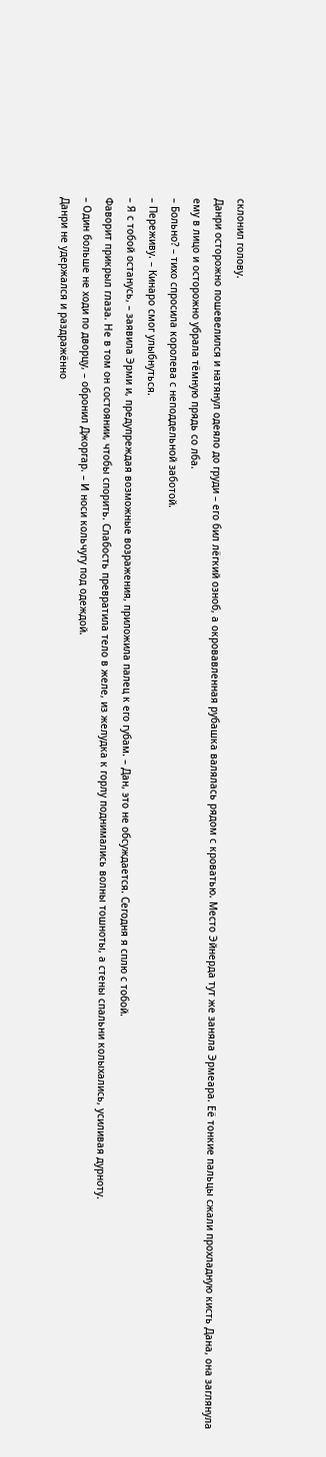склонил голову.
Данри осторожно пошевелился и натянул одеяло до груди – его бил лёгкий озноб, а окровавленная рубашка валялась рядом с кроватью. Место Эйнерда тут же заняла Эрмеара. Её тонкие пальцы сжали прохладную кисть Дана, она заглянула ему в лицо и осторожно убрала тёмную прядь со лба.
– Больно? – тихо спросила королева с неподдельной заботой.
– Переживу. – Кинаро смог улыбнуться.
– Я с тобой останусь, – заявила Эрми и, предупреждая возможные возражения, приложила палец к его губам. – Дан, это не обсуждается. Сегодня я сплю с тобой.
Фаворит прикрыл глаза. Не в том он состоянии, чтобы спорить. Слабость превратила тело в желе, из желудка к горлу поднимались волны тошноты, а стены спальни колыхались, усиливая дурноту.
– Один больше не ходи по дворцу, – обронил Джоргар. – И носи кольчугу под одеждой.
Данри не удержался и раздражённо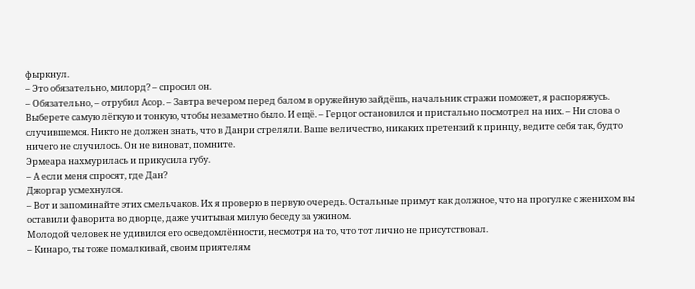фыркнул.
– Это обязательно, милорд? – спросил он.
– Обязательно, – отрубил Асор. – Завтра вечером перед балом в оружейную зайдёшь, начальник стражи поможет, я распоряжусь. Выберете самую лёгкую и тонкую, чтобы незаметно было. И ещё. – Герцог остановился и пристально посмотрел на них. – Ни слова о случившемся. Никто не должен знать, что в Данри стреляли. Ваше величество, никаких претензий к принцу, ведите себя так, будто ничего не случилось. Он не виноват, помните.
Эрмеара нахмурилась и прикусила губу.
– А если меня спросят, где Дан?
Джоргар усмехнулся.
– Вот и запоминайте этих смельчаков. Их я проверю в первую очередь. Остальные примут как должное, что на прогулке с женихом вы оставили фаворита во дворце, даже учитывая милую беседу за ужином.
Молодой человек не удивился его осведомлённости, несмотря на то, что тот лично не присутствовал.
– Кинаро, ты тоже помалкивай, своим приятелям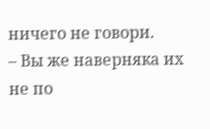ничего не говори.
– Вы же наверняка их не по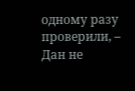одному разу проверили, – Дан не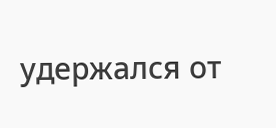удержался от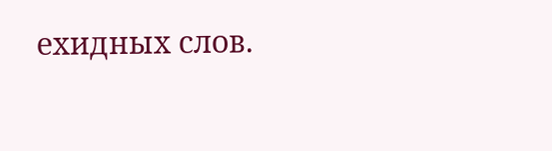ехидных слов.